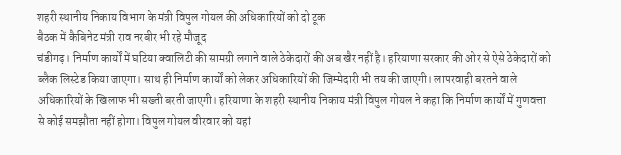शहरी स्थानीय निकाय विभाग के मंत्री विपुल गोयल की अधिकारियों को दो टूक
बैठक में कैबिनेट मंत्री राव नरबीर भी रहे मौजूद
चंडीगढ़। निर्माण कार्यों में घटिया क्वालिटी की सामग्री लगाने वाले ठेकेदारों की अब खैर नहीं है। हरियाणा सरकार की ओर से ऐसे ठेकेदारों को ब्लैक लिस्टेड किया जाएगा। साथ ही निर्माण कार्यों को लेकर अधिकारियों की जिम्मेदारी भी तय की जाएगी। लापरवाही बरतने वाले अधिकारियों के खिलाफ भी सख्ती बरती जाएगी। हरियाणा के शहरी स्थानीय निकाय मंत्री विपुल गोयल ने कहा कि निर्माण कार्यों में गुणवत्ता से कोई समझौता नहीं होगा। विपुल गोयल वीरवार को यहां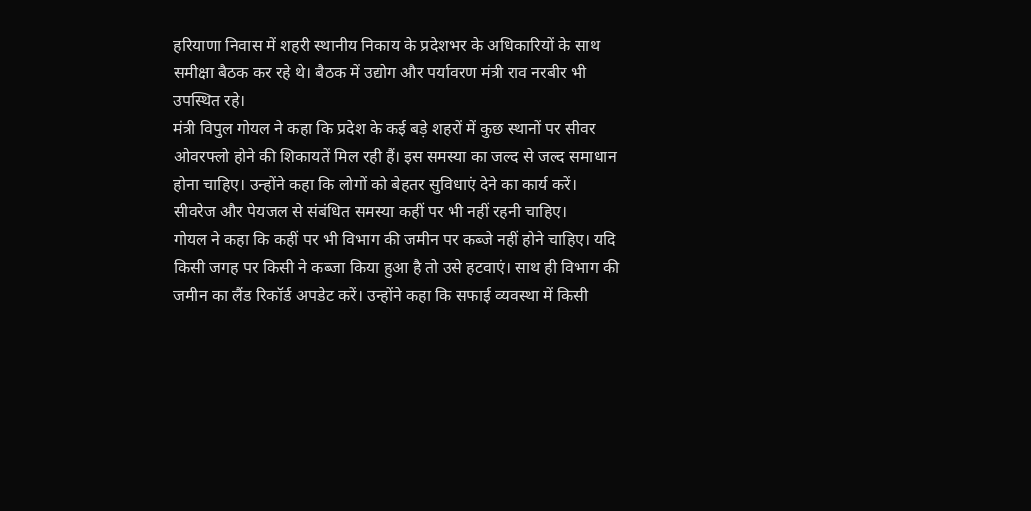हरियाणा निवास में शहरी स्थानीय निकाय के प्रदेशभर के अधिकारियों के साथ समीक्षा बैठक कर रहे थे। बैठक में उद्योग और पर्यावरण मंत्री राव नरबीर भी उपस्थित रहे।
मंत्री विपुल गोयल ने कहा कि प्रदेश के कई बड़े शहरों में कुछ स्थानों पर सीवर ओवरफ्लो होने की शिकायतें मिल रही हैं। इस समस्या का जल्द से जल्द समाधान होना चाहिए। उन्होंने कहा कि लोगों को बेहतर सुविधाएं देने का कार्य करें। सीवरेज और पेयजल से संबंधित समस्या कहीं पर भी नहीं रहनी चाहिए।
गोयल ने कहा कि कहीं पर भी विभाग की जमीन पर कब्जे नहीं होने चाहिए। यदि किसी जगह पर किसी ने कब्जा किया हुआ है तो उसे हटवाएं। साथ ही विभाग की जमीन का लैंड रिकॉर्ड अपडेट करें। उन्होंने कहा कि सफाई व्यवस्था में किसी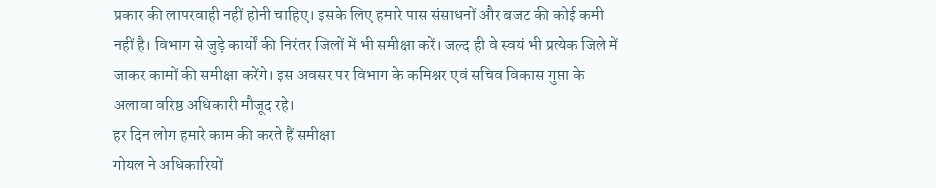प्रकार की लापरवाही नहीं होनी चाहिए। इसके लिए हमारे पास संसाधनों और बजट की कोई कमी नहीं है। विभाग से जुड़े कार्यों की निरंतर जिलों में भी समीक्षा करें। जल्द ही वे स्वयं भी प्रत्येक जिले में जाकर कामों की समीक्षा करेंगे। इस अवसर पर विभाग के कमिश्नर एवं सचिव विकास गुप्ता के अलावा वरिष्ठ अधिकारी मौजूद रहे।
हर दिन लोग हमारे काम की करते हैं समीक्षा
गोयल ने अधिकारियों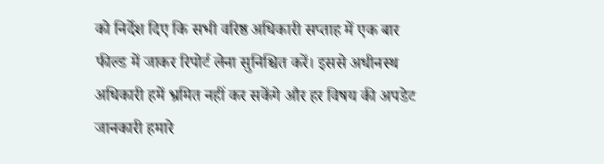को निर्देश दिए कि सभी वरिष्ठ अधिकारी सप्ताह में एक बार फील्ड में जाकर रिपोर्ट लेना सुनिश्चित करें। इससे अधीनस्थ अधिकारी हमें भ्रमित नहीं कर सकेंगे और हर विषय की अपडेट जानकारी हमारे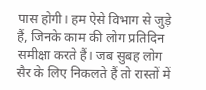पास होगी। हम ऐसे विभाग से जुड़े हैं, जिनके काम की लोग प्रतिदिन समीक्षा करते हैं। जब सुबह लोग सैर के लिए निकलते हैं तो रास्तों में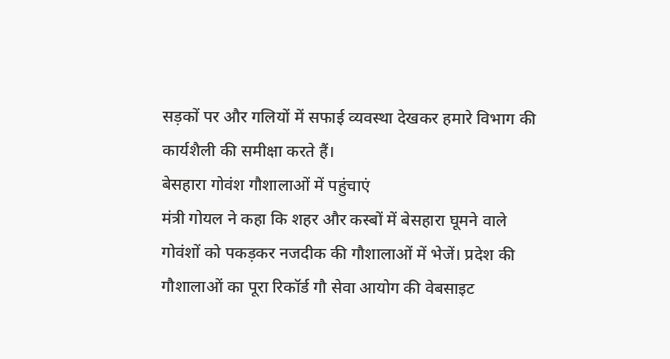सड़कों पर और गलियों में सफाई व्यवस्था देखकर हमारे विभाग की कार्यशैली की समीक्षा करते हैं।
बेसहारा गोवंश गौशालाओं में पहुंचाएं
मंत्री गोयल ने कहा कि शहर और कस्बों में बेसहारा घूमने वाले गोवंशों को पकड़कर नजदीक की गौशालाओं में भेजें। प्रदेश की गौशालाओं का पूरा रिकॉर्ड गौ सेवा आयोग की वेबसाइट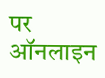पर ऑनलाइन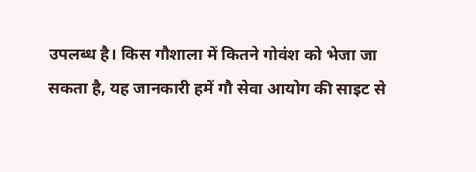उपलब्ध है। किस गौशाला में कितने गोवंश को भेजा जा सकता है, यह जानकारी हमें गौ सेवा आयोग की साइट से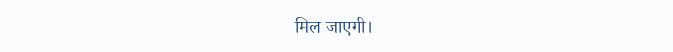मिल जाएगी।